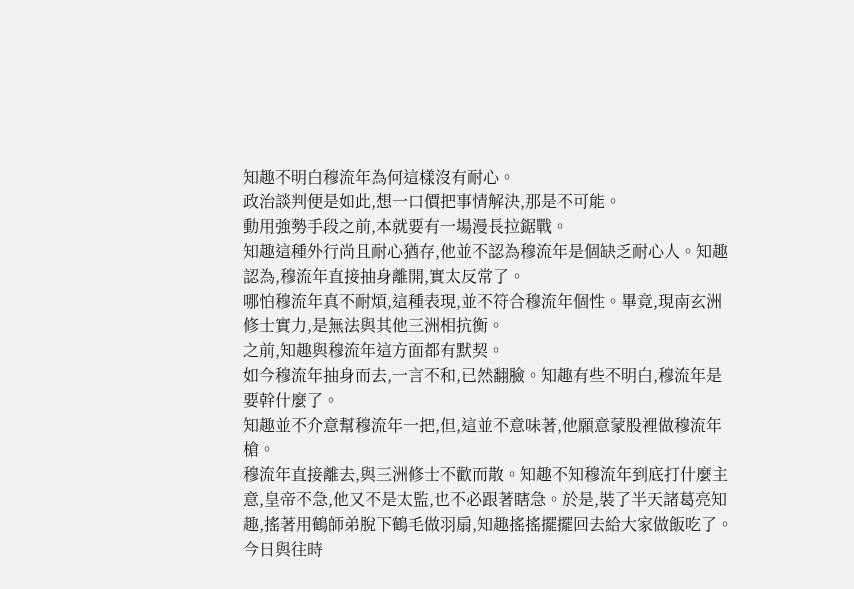知趣不明白穆流年為何這樣沒有耐心。
政治談判便是如此,想一口價把事情解決,那是不可能。
動用強勢手段之前,本就要有一場漫長拉鋸戰。
知趣這種外行尚且耐心猶存,他並不認為穆流年是個缺乏耐心人。知趣認為,穆流年直接抽身離開,實太反常了。
哪怕穆流年真不耐煩,這種表現,並不符合穆流年個性。畢竟,現南玄洲修士實力,是無法與其他三洲相抗衡。
之前,知趣與穆流年這方面都有默契。
如今穆流年抽身而去,一言不和,已然翻臉。知趣有些不明白,穆流年是要幹什麼了。
知趣並不介意幫穆流年一把,但,這並不意味著,他願意蒙股裡做穆流年槍。
穆流年直接離去,與三洲修士不歡而散。知趣不知穆流年到底打什麼主意,皇帝不急,他又不是太監,也不必跟著瞎急。於是,裝了半天諸葛亮知趣,搖著用鶴師弟脫下鶴毛做羽扇,知趣搖搖擺擺回去給大家做飯吃了。
今日與往時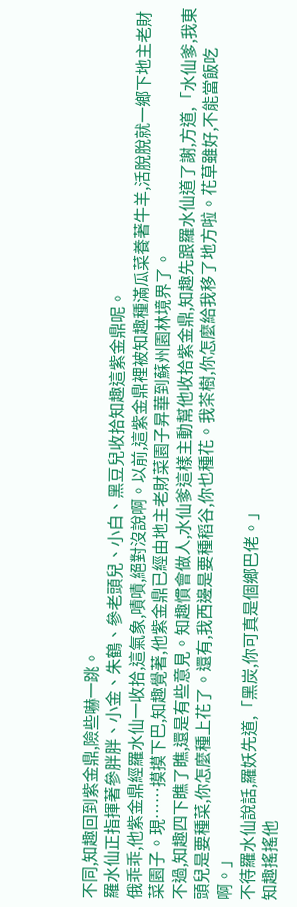不同,知趣回到紫金鼎,險些嚇一跳。
羅水仙正指揮著參胖胖、小金、朱鶴、參老頭兒、小白、黑豆兒收拾知趣這紫金鼎呢。
俄乖乖,他紫金鼎經羅水仙一收拾,這氣象,嘖嘖,絕對沒說啊。以前,這紫金鼎裡被知趣種滿瓜菜養著牛羊,活脫脫就一鄉下地主老財菜園子。現……摸摸下巴,知趣覺著,他紫金鼎已經由地主老財菜園子昇華到蘇州園林境界了。
不過,知趣四下瞧了瞧,還是有些意見。知趣慣會做人,水仙爹這樣主動幫他收拾紫金鼎,知趣先跟羅水仙道了謝,方道,「水仙爹,我東頭兒是要種菜,你怎麼種上花了。還有,我西邊是要種稻谷,你也種花。我茶樹,你怎麼給我移了地方啦。花草雖好,不能當飯吃啊。」
不待羅水仙說話,羅妖先道,「黑炭,你可真是個鄉巴佬。」
知趣搖搖他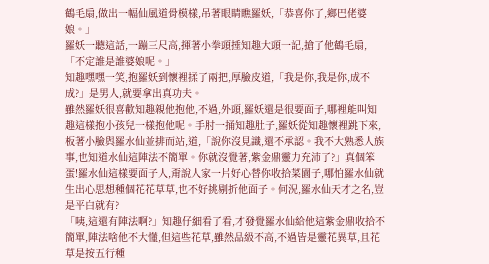鶴毛扇,做出一幅仙風道骨模樣,吊著眼睛瞧羅妖,「恭喜你了,鄉巴佬婆娘。」
羅妖一聽這話,一蹦三尺高,揮著小拳頭捶知趣大頭一記,搶了他鶴毛扇,「不定誰是誰婆娘呢。」
知趣嘿嘿一笑,抱羅妖到懷裡揉了兩把,厚臉皮道,「我是你,我是你,成不成?」是男人,就要拿出真功夫。
雖然羅妖很喜歡知趣親他抱他,不過,外頭,羅妖還是很要面子,哪裡能叫知趣這樣抱小孩兒一樣抱他呢。手肘一捅知趣肚子,羅妖從知趣懷裡跳下來,板著小臉與羅水仙並排而站,道,「說你沒見識,還不承認。我不大熟悉人族事,也知道水仙這陣法不簡單。你就沒覺著,紫金鼎靈力充沛了?」真個笨蛋!羅水仙這樣要面子人,甭說人家一片好心替你收拾菜園子,哪怕羅水仙就生出心思想種個花花草草,也不好挑剔折他面子。何況,羅水仙天才之名,豈是平白就有?
「咦,這還有陣法啊?」知趣仔細看了看,才發覺羅水仙給他這紫金鼎收拾不簡單,陣法啥他不大懂,但這些花草,雖然品級不高,不過皆是靈花異草,且花草是按五行種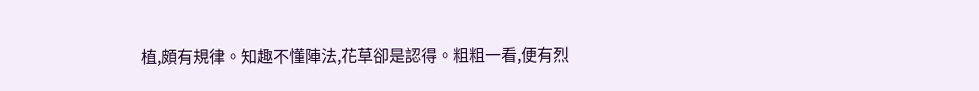植,頗有規律。知趣不懂陣法,花草卻是認得。粗粗一看,便有烈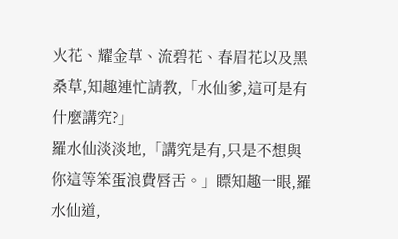火花、耀金草、流碧花、春眉花以及黑桑草,知趣連忙請教,「水仙爹,這可是有什麼講究?」
羅水仙淡淡地,「講究是有,只是不想與你這等笨蛋浪費唇舌。」瞟知趣一眼,羅水仙道,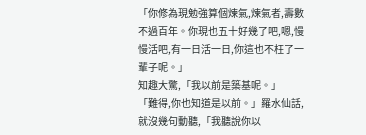「你修為現勉強算個煉氣,煉氣者,壽數不過百年。你現也五十好幾了吧,嗯,慢慢活吧,有一日活一日,你這也不枉了一輩子呢。」
知趣大驚,「我以前是築基呢。」
「難得,你也知道是以前。」羅水仙話,就沒幾句動聽,「我聽說你以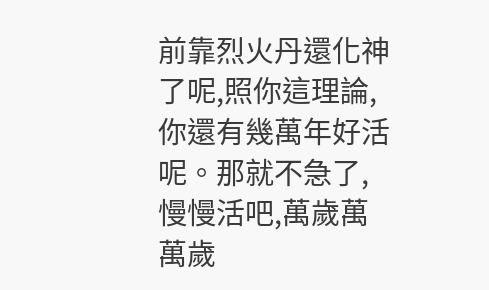前靠烈火丹還化神了呢,照你這理論,你還有幾萬年好活呢。那就不急了,慢慢活吧,萬歲萬萬歲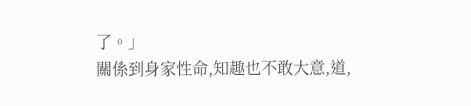了。」
關係到身家性命,知趣也不敢大意,道,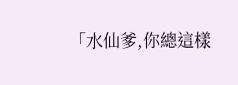「水仙爹,你總這樣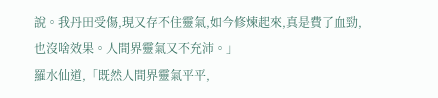說。我丹田受傷,現又存不住靈氣,如今修煉起來,真是費了血勁,也沒啥效果。人間界靈氣又不充沛。」
羅水仙道,「既然人間界靈氣平平,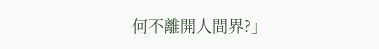何不離開人間界?」